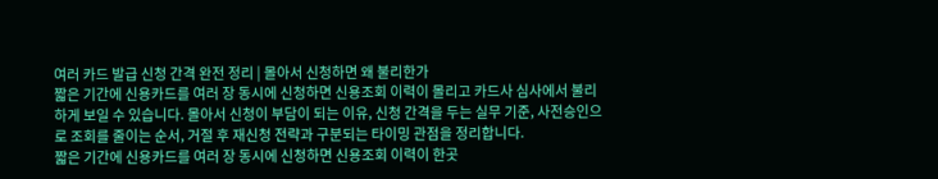여러 카드 발급 신청 간격 완전 정리 | 몰아서 신청하면 왜 불리한가
짧은 기간에 신용카드를 여러 장 동시에 신청하면 신용조회 이력이 몰리고 카드사 심사에서 불리하게 보일 수 있습니다. 몰아서 신청이 부담이 되는 이유, 신청 간격을 두는 실무 기준, 사전승인으로 조회를 줄이는 순서, 거절 후 재신청 전략과 구분되는 타이밍 관점을 정리합니다.
짧은 기간에 신용카드를 여러 장 동시에 신청하면 신용조회 이력이 한곳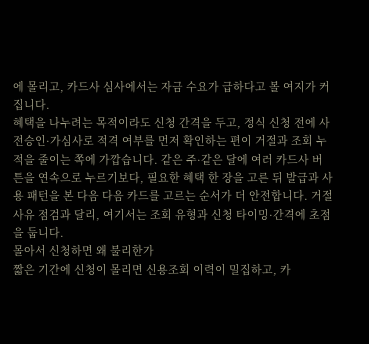에 몰리고, 카드사 심사에서는 자금 수요가 급하다고 볼 여지가 커집니다.
혜택을 나누려는 목적이라도 신청 간격을 두고, 정식 신청 전에 사전승인·가심사로 적격 여부를 먼저 확인하는 편이 거절과 조회 누적을 줄이는 쪽에 가깝습니다. 같은 주·같은 달에 여러 카드사 버튼을 연속으로 누르기보다, 필요한 혜택 한 장을 고른 뒤 발급과 사용 패턴을 본 다음 다음 카드를 고르는 순서가 더 안전합니다. 거절 사유 점검과 달리, 여기서는 조회 유형과 신청 타이밍·간격에 초점을 둡니다.
몰아서 신청하면 왜 불리한가
짧은 기간에 신청이 몰리면 신용조회 이력이 밀집하고, 카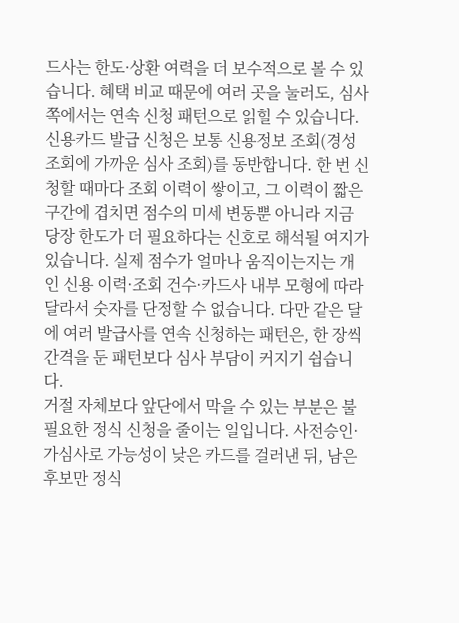드사는 한도·상환 여력을 더 보수적으로 볼 수 있습니다. 혜택 비교 때문에 여러 곳을 눌러도, 심사 쪽에서는 연속 신청 패턴으로 읽힐 수 있습니다.
신용카드 발급 신청은 보통 신용정보 조회(경성 조회에 가까운 심사 조회)를 동반합니다. 한 번 신청할 때마다 조회 이력이 쌓이고, 그 이력이 짧은 구간에 겹치면 점수의 미세 변동뿐 아니라 지금 당장 한도가 더 필요하다는 신호로 해석될 여지가 있습니다. 실제 점수가 얼마나 움직이는지는 개인 신용 이력·조회 건수·카드사 내부 모형에 따라 달라서 숫자를 단정할 수 없습니다. 다만 같은 달에 여러 발급사를 연속 신청하는 패턴은, 한 장씩 간격을 둔 패턴보다 심사 부담이 커지기 쉽습니다.
거절 자체보다 앞단에서 막을 수 있는 부분은 불필요한 정식 신청을 줄이는 일입니다. 사전승인·가심사로 가능성이 낮은 카드를 걸러낸 뒤, 남은 후보만 정식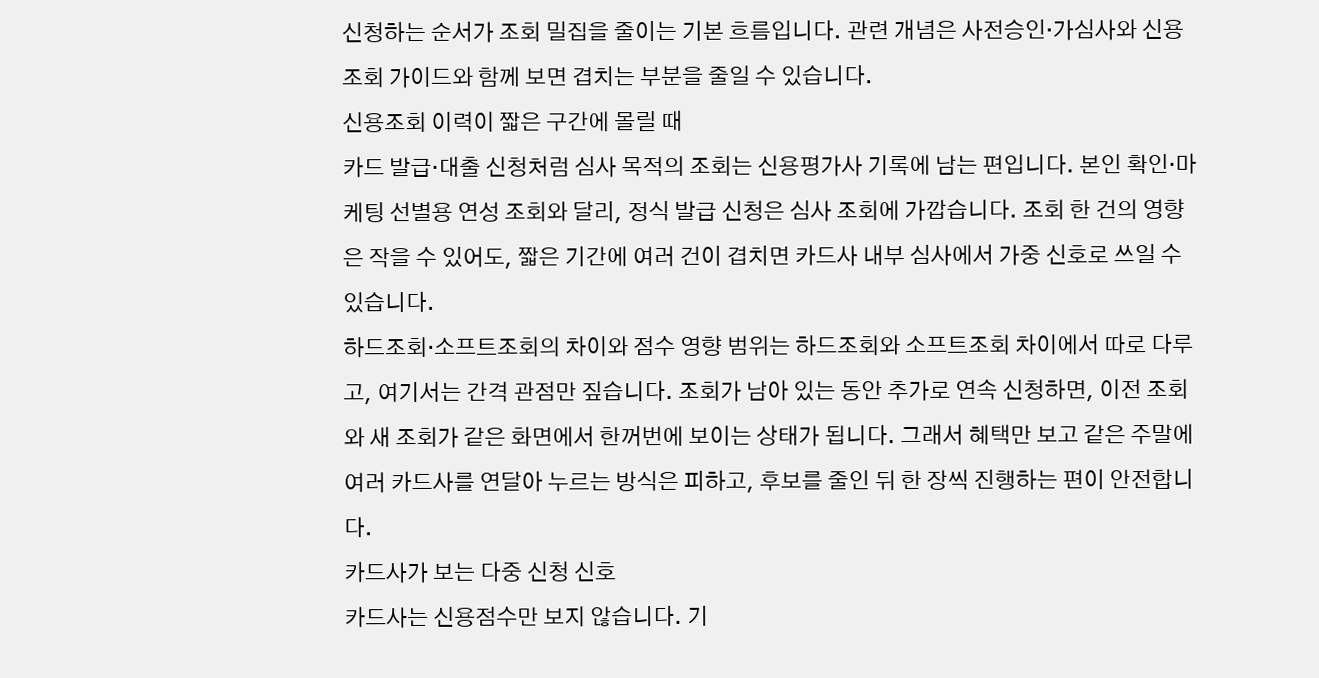신청하는 순서가 조회 밀집을 줄이는 기본 흐름입니다. 관련 개념은 사전승인·가심사와 신용조회 가이드와 함께 보면 겹치는 부분을 줄일 수 있습니다.
신용조회 이력이 짧은 구간에 몰릴 때
카드 발급·대출 신청처럼 심사 목적의 조회는 신용평가사 기록에 남는 편입니다. 본인 확인·마케팅 선별용 연성 조회와 달리, 정식 발급 신청은 심사 조회에 가깝습니다. 조회 한 건의 영향은 작을 수 있어도, 짧은 기간에 여러 건이 겹치면 카드사 내부 심사에서 가중 신호로 쓰일 수 있습니다.
하드조회·소프트조회의 차이와 점수 영향 범위는 하드조회와 소프트조회 차이에서 따로 다루고, 여기서는 간격 관점만 짚습니다. 조회가 남아 있는 동안 추가로 연속 신청하면, 이전 조회와 새 조회가 같은 화면에서 한꺼번에 보이는 상태가 됩니다. 그래서 혜택만 보고 같은 주말에 여러 카드사를 연달아 누르는 방식은 피하고, 후보를 줄인 뒤 한 장씩 진행하는 편이 안전합니다.
카드사가 보는 다중 신청 신호
카드사는 신용점수만 보지 않습니다. 기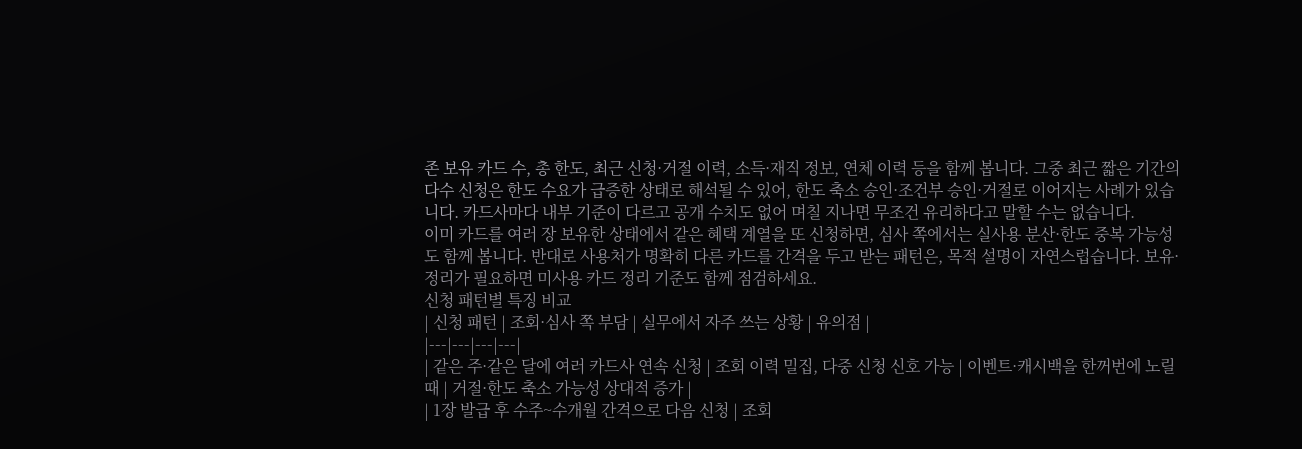존 보유 카드 수, 총 한도, 최근 신청·거절 이력, 소득·재직 정보, 연체 이력 등을 함께 봅니다. 그중 최근 짧은 기간의 다수 신청은 한도 수요가 급증한 상태로 해석될 수 있어, 한도 축소 승인·조건부 승인·거절로 이어지는 사례가 있습니다. 카드사마다 내부 기준이 다르고 공개 수치도 없어 며칠 지나면 무조건 유리하다고 말할 수는 없습니다.
이미 카드를 여러 장 보유한 상태에서 같은 혜택 계열을 또 신청하면, 심사 쪽에서는 실사용 분산·한도 중복 가능성도 함께 봅니다. 반대로 사용처가 명확히 다른 카드를 간격을 두고 받는 패턴은, 목적 설명이 자연스럽습니다. 보유·정리가 필요하면 미사용 카드 정리 기준도 함께 점검하세요.
신청 패턴별 특징 비교
| 신청 패턴 | 조회·심사 쪽 부담 | 실무에서 자주 쓰는 상황 | 유의점 |
|---|---|---|---|
| 같은 주·같은 달에 여러 카드사 연속 신청 | 조회 이력 밀집, 다중 신청 신호 가능 | 이벤트·캐시백을 한꺼번에 노릴 때 | 거절·한도 축소 가능성 상대적 증가 |
| 1장 발급 후 수주~수개월 간격으로 다음 신청 | 조회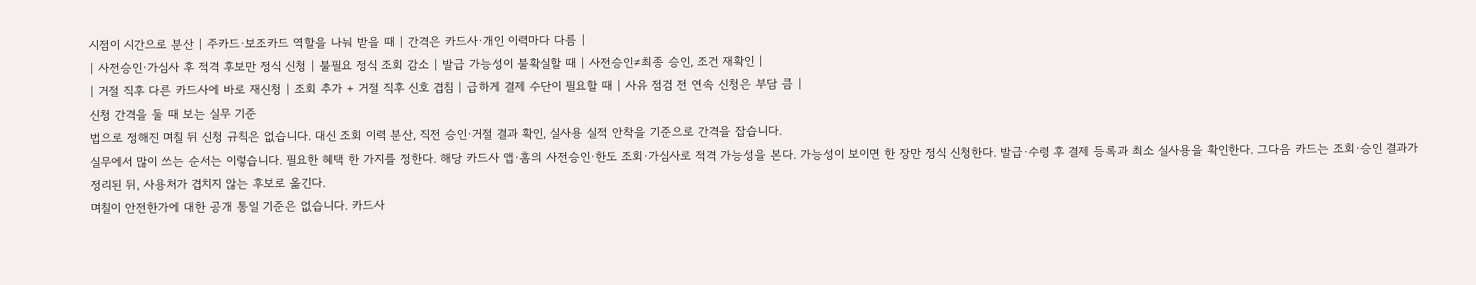시점이 시간으로 분산 | 주카드·보조카드 역할을 나눠 받을 때 | 간격은 카드사·개인 이력마다 다름 |
| 사전승인·가심사 후 적격 후보만 정식 신청 | 불필요 정식 조회 감소 | 발급 가능성이 불확실할 때 | 사전승인≠최종 승인, 조건 재확인 |
| 거절 직후 다른 카드사에 바로 재신청 | 조회 추가 + 거절 직후 신호 겹침 | 급하게 결제 수단이 필요할 때 | 사유 점검 전 연속 신청은 부담 큼 |
신청 간격을 둘 때 보는 실무 기준
법으로 정해진 며칠 뒤 신청 규칙은 없습니다. 대신 조회 이력 분산, 직전 승인·거절 결과 확인, 실사용 실적 안착을 기준으로 간격을 잡습니다.
실무에서 많이 쓰는 순서는 이렇습니다. 필요한 혜택 한 가지를 정한다. 해당 카드사 앱·홈의 사전승인·한도 조회·가심사로 적격 가능성을 본다. 가능성이 보이면 한 장만 정식 신청한다. 발급·수령 후 결제 등록과 최소 실사용을 확인한다. 그다음 카드는 조회·승인 결과가 정리된 뒤, 사용처가 겹치지 않는 후보로 옮긴다.
며칠이 안전한가에 대한 공개 통일 기준은 없습니다. 카드사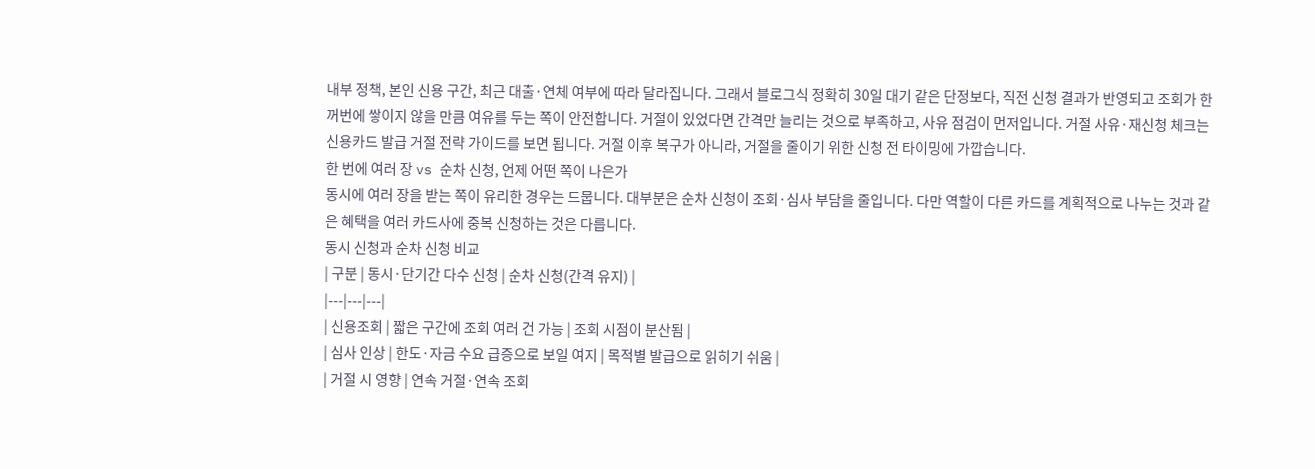내부 정책, 본인 신용 구간, 최근 대출·연체 여부에 따라 달라집니다. 그래서 블로그식 정확히 30일 대기 같은 단정보다, 직전 신청 결과가 반영되고 조회가 한꺼번에 쌓이지 않을 만큼 여유를 두는 쪽이 안전합니다. 거절이 있었다면 간격만 늘리는 것으로 부족하고, 사유 점검이 먼저입니다. 거절 사유·재신청 체크는 신용카드 발급 거절 전략 가이드를 보면 됩니다. 거절 이후 복구가 아니라, 거절을 줄이기 위한 신청 전 타이밍에 가깝습니다.
한 번에 여러 장 vs 순차 신청, 언제 어떤 쪽이 나은가
동시에 여러 장을 받는 쪽이 유리한 경우는 드뭅니다. 대부분은 순차 신청이 조회·심사 부담을 줄입니다. 다만 역할이 다른 카드를 계획적으로 나누는 것과 같은 혜택을 여러 카드사에 중복 신청하는 것은 다릅니다.
동시 신청과 순차 신청 비교
| 구분 | 동시·단기간 다수 신청 | 순차 신청(간격 유지) |
|---|---|---|
| 신용조회 | 짧은 구간에 조회 여러 건 가능 | 조회 시점이 분산됨 |
| 심사 인상 | 한도·자금 수요 급증으로 보일 여지 | 목적별 발급으로 읽히기 쉬움 |
| 거절 시 영향 | 연속 거절·연속 조회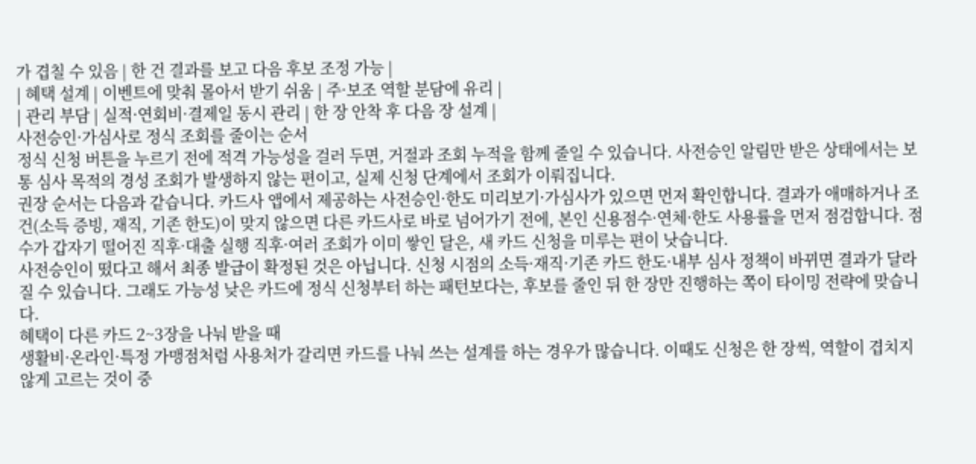가 겹칠 수 있음 | 한 건 결과를 보고 다음 후보 조정 가능 |
| 혜택 설계 | 이벤트에 맞춰 몰아서 받기 쉬움 | 주·보조 역할 분담에 유리 |
| 관리 부담 | 실적·연회비·결제일 동시 관리 | 한 장 안착 후 다음 장 설계 |
사전승인·가심사로 정식 조회를 줄이는 순서
정식 신청 버튼을 누르기 전에 적격 가능성을 걸러 두면, 거절과 조회 누적을 함께 줄일 수 있습니다. 사전승인 알림만 받은 상태에서는 보통 심사 목적의 경성 조회가 발생하지 않는 편이고, 실제 신청 단계에서 조회가 이뤄집니다.
권장 순서는 다음과 같습니다. 카드사 앱에서 제공하는 사전승인·한도 미리보기·가심사가 있으면 먼저 확인합니다. 결과가 애매하거나 조건(소득 증빙, 재직, 기존 한도)이 맞지 않으면 다른 카드사로 바로 넘어가기 전에, 본인 신용점수·연체·한도 사용률을 먼저 점검합니다. 점수가 갑자기 떨어진 직후·대출 실행 직후·여러 조회가 이미 쌓인 달은, 새 카드 신청을 미루는 편이 낫습니다.
사전승인이 떴다고 해서 최종 발급이 확정된 것은 아닙니다. 신청 시점의 소득·재직·기존 카드 한도·내부 심사 정책이 바뀌면 결과가 달라질 수 있습니다. 그래도 가능성 낮은 카드에 정식 신청부터 하는 패턴보다는, 후보를 줄인 뒤 한 장만 진행하는 쪽이 타이밍 전략에 맞습니다.
혜택이 다른 카드 2~3장을 나눠 받을 때
생활비·온라인·특정 가맹점처럼 사용처가 갈리면 카드를 나눠 쓰는 설계를 하는 경우가 많습니다. 이때도 신청은 한 장씩, 역할이 겹치지 않게 고르는 것이 중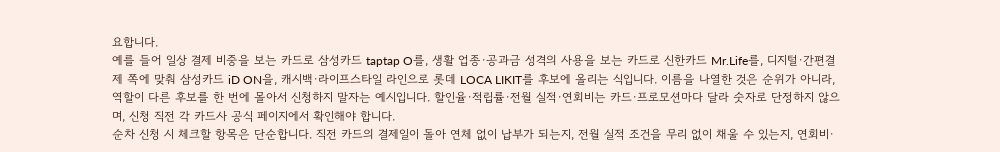요합니다.
예를 들어 일상 결제 비중을 보는 카드로 삼성카드 taptap O를, 생활 업종·공과금 성격의 사용을 보는 카드로 신한카드 Mr.Life를, 디지털·간편결제 쪽에 맞춰 삼성카드 iD ON을, 캐시백·라이프스타일 라인으로 롯데 LOCA LIKIT를 후보에 올리는 식입니다. 이름을 나열한 것은 순위가 아니라, 역할이 다른 후보를 한 번에 몰아서 신청하지 말자는 예시입니다. 할인율·적립률·전월 실적·연회비는 카드·프로모션마다 달라 숫자로 단정하지 않으며, 신청 직전 각 카드사 공식 페이지에서 확인해야 합니다.
순차 신청 시 체크할 항목은 단순합니다. 직전 카드의 결제일이 돌아 연체 없이 납부가 되는지, 전월 실적 조건을 무리 없이 채울 수 있는지, 연회비·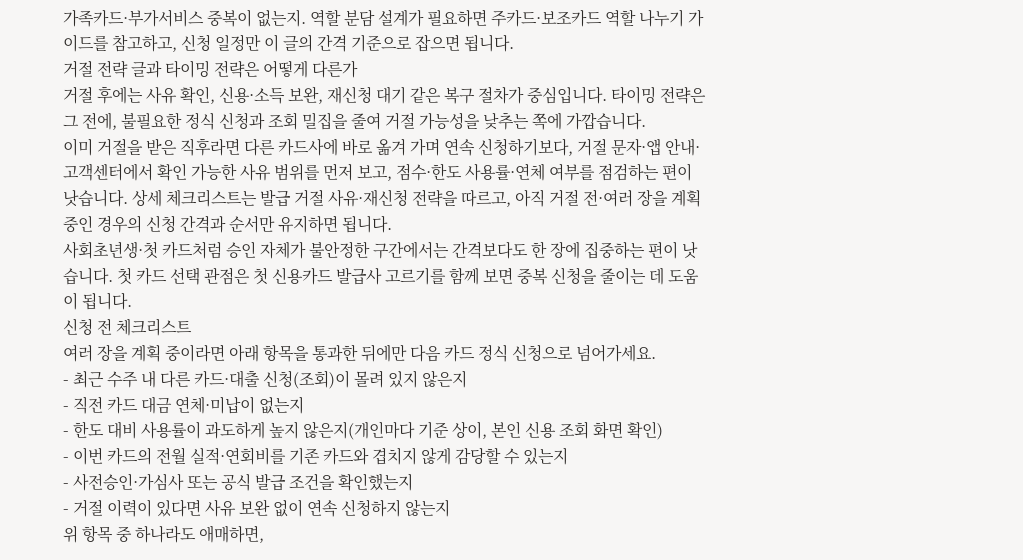가족카드·부가서비스 중복이 없는지. 역할 분담 설계가 필요하면 주카드·보조카드 역할 나누기 가이드를 참고하고, 신청 일정만 이 글의 간격 기준으로 잡으면 됩니다.
거절 전략 글과 타이밍 전략은 어떻게 다른가
거절 후에는 사유 확인, 신용·소득 보완, 재신청 대기 같은 복구 절차가 중심입니다. 타이밍 전략은 그 전에, 불필요한 정식 신청과 조회 밀집을 줄여 거절 가능성을 낮추는 쪽에 가깝습니다.
이미 거절을 받은 직후라면 다른 카드사에 바로 옮겨 가며 연속 신청하기보다, 거절 문자·앱 안내·고객센터에서 확인 가능한 사유 범위를 먼저 보고, 점수·한도 사용률·연체 여부를 점검하는 편이 낫습니다. 상세 체크리스트는 발급 거절 사유·재신청 전략을 따르고, 아직 거절 전·여러 장을 계획 중인 경우의 신청 간격과 순서만 유지하면 됩니다.
사회초년생·첫 카드처럼 승인 자체가 불안정한 구간에서는 간격보다도 한 장에 집중하는 편이 낫습니다. 첫 카드 선택 관점은 첫 신용카드 발급사 고르기를 함께 보면 중복 신청을 줄이는 데 도움이 됩니다.
신청 전 체크리스트
여러 장을 계획 중이라면 아래 항목을 통과한 뒤에만 다음 카드 정식 신청으로 넘어가세요.
- 최근 수주 내 다른 카드·대출 신청(조회)이 몰려 있지 않은지
- 직전 카드 대금 연체·미납이 없는지
- 한도 대비 사용률이 과도하게 높지 않은지(개인마다 기준 상이, 본인 신용 조회 화면 확인)
- 이번 카드의 전월 실적·연회비를 기존 카드와 겹치지 않게 감당할 수 있는지
- 사전승인·가심사 또는 공식 발급 조건을 확인했는지
- 거절 이력이 있다면 사유 보완 없이 연속 신청하지 않는지
위 항목 중 하나라도 애매하면,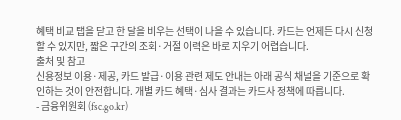혜택 비교 탭을 닫고 한 달을 비우는 선택이 나을 수 있습니다. 카드는 언제든 다시 신청할 수 있지만, 짧은 구간의 조회·거절 이력은 바로 지우기 어렵습니다.
출처 및 참고
신용정보 이용·제공, 카드 발급·이용 관련 제도 안내는 아래 공식 채널을 기준으로 확인하는 것이 안전합니다. 개별 카드 혜택·심사 결과는 카드사 정책에 따릅니다.
- 금융위원회 (fsc.go.kr)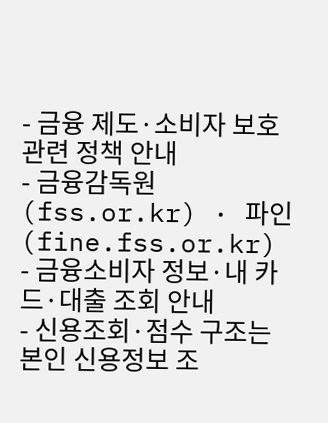- 금융 제도·소비자 보호 관련 정책 안내
- 금융감독원 (fss.or.kr) · 파인 (fine.fss.or.kr) - 금융소비자 정보·내 카드·대출 조회 안내
- 신용조회·점수 구조는 본인 신용정보 조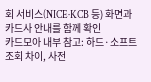회 서비스(NICE·KCB 등) 화면과 카드사 안내를 함께 확인
카드모아 내부 참고: 하드·소프트 조회 차이, 사전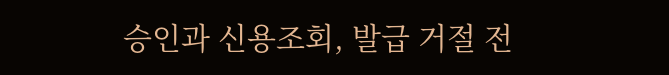승인과 신용조회, 발급 거절 전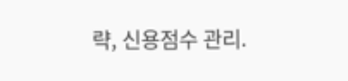략, 신용점수 관리.